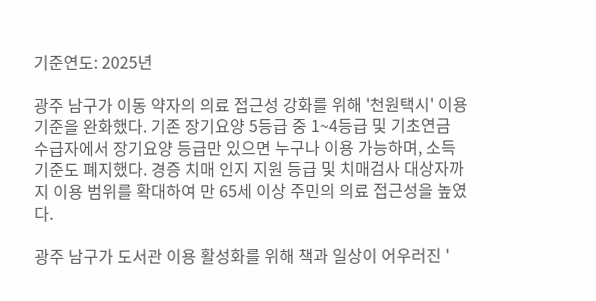기준연도: 2025년

광주 남구가 이동 약자의 의료 접근성 강화를 위해 '천원택시' 이용 기준을 완화했다. 기존 장기요양 5등급 중 1~4등급 및 기초연금 수급자에서 장기요양 등급만 있으면 누구나 이용 가능하며, 소득 기준도 폐지했다. 경증 치매 인지 지원 등급 및 치매검사 대상자까지 이용 범위를 확대하여 만 65세 이상 주민의 의료 접근성을 높였다.

광주 남구가 도서관 이용 활성화를 위해 책과 일상이 어우러진 '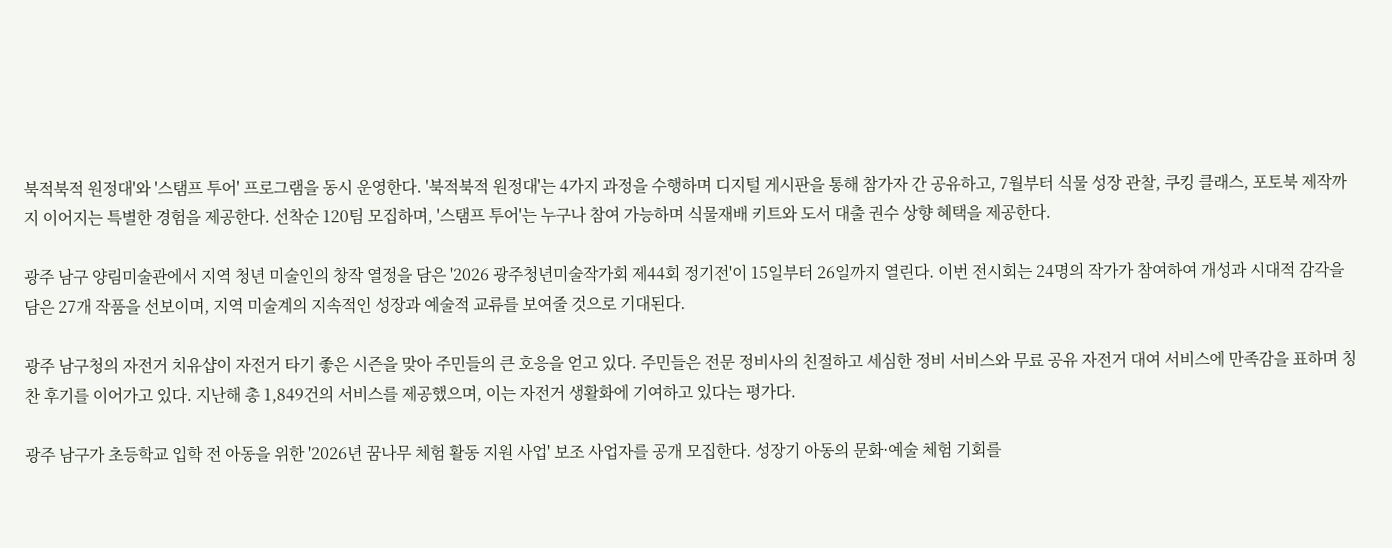북적북적 원정대'와 '스탬프 투어' 프로그램을 동시 운영한다. '북적북적 원정대'는 4가지 과정을 수행하며 디지털 게시판을 통해 참가자 간 공유하고, 7월부터 식물 성장 관찰, 쿠킹 클래스, 포토북 제작까지 이어지는 특별한 경험을 제공한다. 선착순 120팀 모집하며, '스탬프 투어'는 누구나 참여 가능하며 식물재배 키트와 도서 대출 권수 상향 혜택을 제공한다.

광주 남구 양림미술관에서 지역 청년 미술인의 창작 열정을 담은 '2026 광주청년미술작가회 제44회 정기전'이 15일부터 26일까지 열린다. 이번 전시회는 24명의 작가가 참여하여 개성과 시대적 감각을 담은 27개 작품을 선보이며, 지역 미술계의 지속적인 성장과 예술적 교류를 보여줄 것으로 기대된다.

광주 남구청의 자전거 치유샵이 자전거 타기 좋은 시즌을 맞아 주민들의 큰 호응을 얻고 있다. 주민들은 전문 정비사의 친절하고 세심한 정비 서비스와 무료 공유 자전거 대여 서비스에 만족감을 표하며 칭찬 후기를 이어가고 있다. 지난해 총 1,849건의 서비스를 제공했으며, 이는 자전거 생활화에 기여하고 있다는 평가다.

광주 남구가 초등학교 입학 전 아동을 위한 '2026년 꿈나무 체험 활동 지원 사업' 보조 사업자를 공개 모집한다. 성장기 아동의 문화·예술 체험 기회를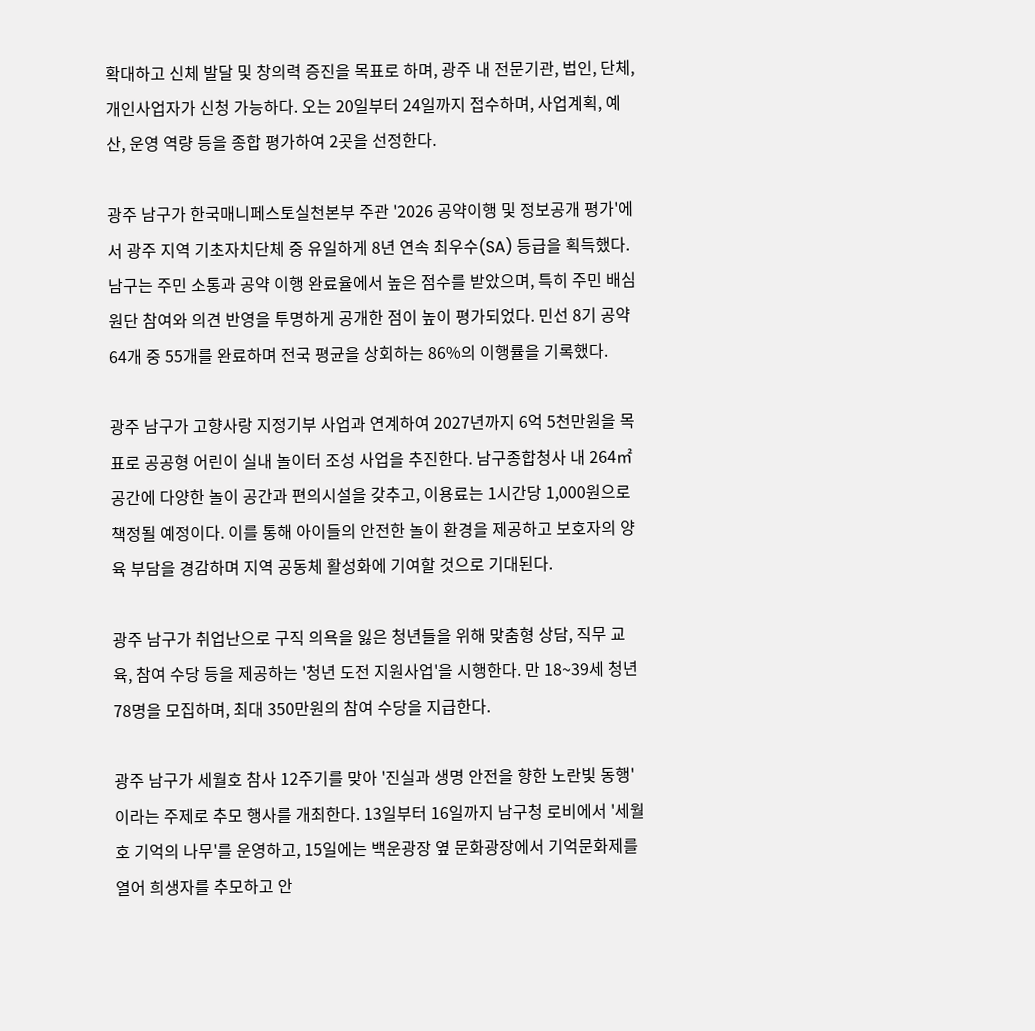확대하고 신체 발달 및 창의력 증진을 목표로 하며, 광주 내 전문기관, 법인, 단체, 개인사업자가 신청 가능하다. 오는 20일부터 24일까지 접수하며, 사업계획, 예산, 운영 역량 등을 종합 평가하여 2곳을 선정한다.

광주 남구가 한국매니페스토실천본부 주관 '2026 공약이행 및 정보공개 평가'에서 광주 지역 기초자치단체 중 유일하게 8년 연속 최우수(SA) 등급을 획득했다. 남구는 주민 소통과 공약 이행 완료율에서 높은 점수를 받았으며, 특히 주민 배심원단 참여와 의견 반영을 투명하게 공개한 점이 높이 평가되었다. 민선 8기 공약 64개 중 55개를 완료하며 전국 평균을 상회하는 86%의 이행률을 기록했다.

광주 남구가 고향사랑 지정기부 사업과 연계하여 2027년까지 6억 5천만원을 목표로 공공형 어린이 실내 놀이터 조성 사업을 추진한다. 남구종합청사 내 264㎡ 공간에 다양한 놀이 공간과 편의시설을 갖추고, 이용료는 1시간당 1,000원으로 책정될 예정이다. 이를 통해 아이들의 안전한 놀이 환경을 제공하고 보호자의 양육 부담을 경감하며 지역 공동체 활성화에 기여할 것으로 기대된다.

광주 남구가 취업난으로 구직 의욕을 잃은 청년들을 위해 맞춤형 상담, 직무 교육, 참여 수당 등을 제공하는 '청년 도전 지원사업'을 시행한다. 만 18~39세 청년 78명을 모집하며, 최대 350만원의 참여 수당을 지급한다.

광주 남구가 세월호 참사 12주기를 맞아 '진실과 생명 안전을 향한 노란빛 동행'이라는 주제로 추모 행사를 개최한다. 13일부터 16일까지 남구청 로비에서 '세월호 기억의 나무'를 운영하고, 15일에는 백운광장 옆 문화광장에서 기억문화제를 열어 희생자를 추모하고 안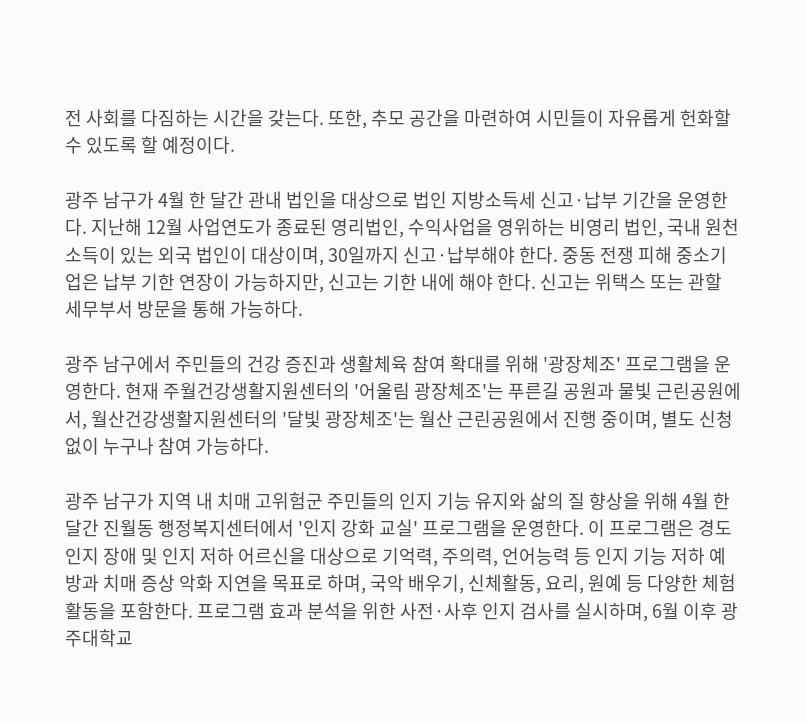전 사회를 다짐하는 시간을 갖는다. 또한, 추모 공간을 마련하여 시민들이 자유롭게 헌화할 수 있도록 할 예정이다.

광주 남구가 4월 한 달간 관내 법인을 대상으로 법인 지방소득세 신고·납부 기간을 운영한다. 지난해 12월 사업연도가 종료된 영리법인, 수익사업을 영위하는 비영리 법인, 국내 원천 소득이 있는 외국 법인이 대상이며, 30일까지 신고·납부해야 한다. 중동 전쟁 피해 중소기업은 납부 기한 연장이 가능하지만, 신고는 기한 내에 해야 한다. 신고는 위택스 또는 관할 세무부서 방문을 통해 가능하다.

광주 남구에서 주민들의 건강 증진과 생활체육 참여 확대를 위해 '광장체조' 프로그램을 운영한다. 현재 주월건강생활지원센터의 '어울림 광장체조'는 푸른길 공원과 물빛 근린공원에서, 월산건강생활지원센터의 '달빛 광장체조'는 월산 근린공원에서 진행 중이며, 별도 신청 없이 누구나 참여 가능하다.

광주 남구가 지역 내 치매 고위험군 주민들의 인지 기능 유지와 삶의 질 향상을 위해 4월 한 달간 진월동 행정복지센터에서 '인지 강화 교실' 프로그램을 운영한다. 이 프로그램은 경도 인지 장애 및 인지 저하 어르신을 대상으로 기억력, 주의력, 언어능력 등 인지 기능 저하 예방과 치매 증상 악화 지연을 목표로 하며, 국악 배우기, 신체활동, 요리, 원예 등 다양한 체험 활동을 포함한다. 프로그램 효과 분석을 위한 사전·사후 인지 검사를 실시하며, 6월 이후 광주대학교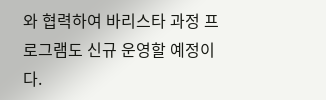와 협력하여 바리스타 과정 프로그램도 신규 운영할 예정이다.